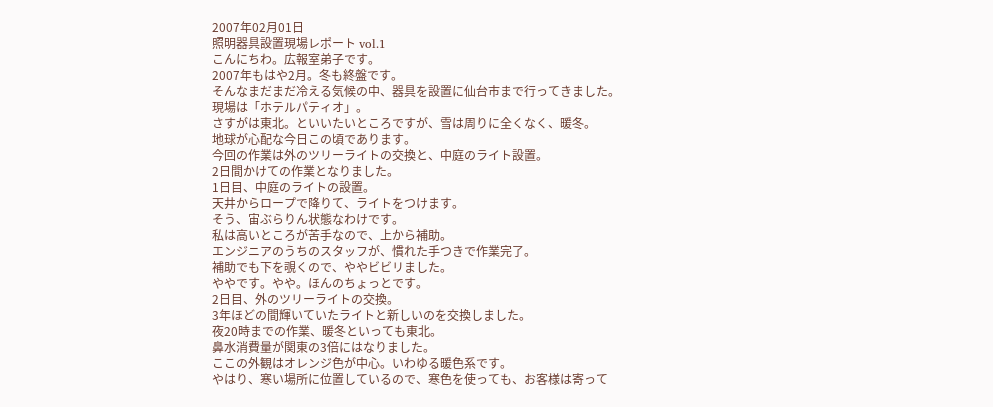2007年02月01日
照明器具設置現場レポート vol.1
こんにちわ。広報室弟子です。
2007年もはや2月。冬も終盤です。
そんなまだまだ冷える気候の中、器具を設置に仙台市まで行ってきました。
現場は「ホテルパティオ」。
さすがは東北。といいたいところですが、雪は周りに全くなく、暖冬。
地球が心配な今日この頃であります。
今回の作業は外のツリーライトの交換と、中庭のライト設置。
2日間かけての作業となりました。
1日目、中庭のライトの設置。
天井からロープで降りて、ライトをつけます。
そう、宙ぶらりん状態なわけです。
私は高いところが苦手なので、上から補助。
エンジニアのうちのスタッフが、慣れた手つきで作業完了。
補助でも下を覗くので、ややビビリました。
ややです。やや。ほんのちょっとです。
2日目、外のツリーライトの交換。
3年ほどの間輝いていたライトと新しいのを交換しました。
夜20時までの作業、暖冬といっても東北。
鼻水消費量が関東の3倍にはなりました。
ここの外観はオレンジ色が中心。いわゆる暖色系です。
やはり、寒い場所に位置しているので、寒色を使っても、お客様は寄って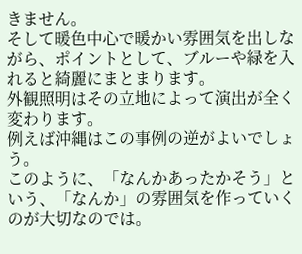きません。
そして暖色中心で暖かい雰囲気を出しながら、ポイントとして、ブルーや緑を入れると綺麗にまとまります。
外観照明はその立地によって演出が全く変わります。
例えば沖縄はこの事例の逆がよいでしょう。
このように、「なんかあったかそう」という、「なんか」の雰囲気を作っていくのが大切なのでは。